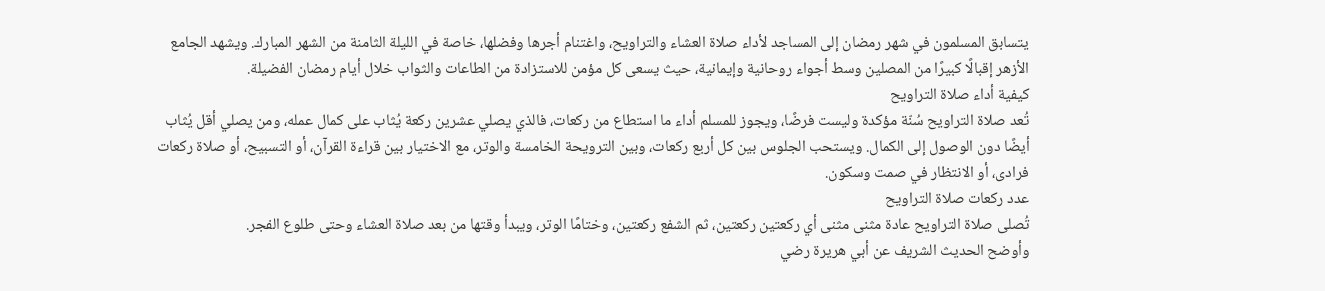يتسابق المسلمون في شهر رمضان إلى المساجد لأداء صلاة العشاء والتراويح، واغتنام أجرها وفضلها، خاصة في الليلة الثامنة من الشهر المبارك. ويشهد الجامع الأزهر إقبالًا كبيرًا من المصلين وسط أجواء روحانية وإيمانية، حيث يسعى كل مؤمن للاستزادة من الطاعات والثواب خلال أيام رمضان الفضيلة.
كيفية أداء صلاة التراويح
تُعد صلاة التراويح سُنّة مؤكدة وليست فرضًا، ويجوز للمسلم أداء ما استطاع من ركعات، فالذي يصلي عشرين ركعة يُثاب على كمال عمله، ومن يصلي أقل يُثاب أيضًا دون الوصول إلى الكمال. ويستحب الجلوس بين كل أربع ركعات، وبين الترويحة الخامسة والوتر، مع الاختيار بين قراءة القرآن، أو التسبيح، أو صلاة ركعات فرادى، أو الانتظار في صمت وسكون.
عدد ركعات صلاة التراويح
تُصلى صلاة التراويح عادة مثنى مثنى أي ركعتين ركعتين، ثم الشفع ركعتين، وختامًا الوتر، ويبدأ وقتها من بعد صلاة العشاء وحتى طلوع الفجر.
وأوضح الحديث الشريف عن أبي هريرة رضي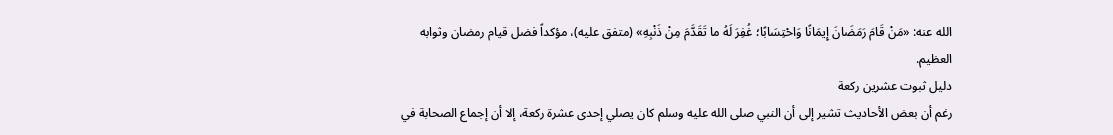الله عنه: «مَنْ قَامَ رَمَضَانَ إِيمَانًا وَاحْتِسَابًا؛ غُفِرَ لَهُ ما تَقَدَّمَ مِنْ ذَنْبِهِ» (متفق عليه)، مؤكداً فضل قيام رمضان وثوابه العظيم.
دليل ثبوت عشرين ركعة
رغم أن بعض الأحاديث تشير إلى أن النبي صلى الله عليه وسلم كان يصلي إحدى عشرة ركعة، إلا أن إجماع الصحابة في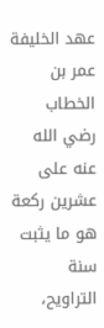عهد الخليفة عمر بن الخطاب رضي الله عنه على عشرين ركعة هو ما يثبت سنة التراويح،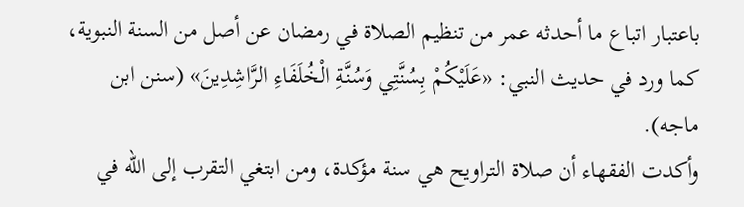باعتبار اتباع ما أحدثه عمر من تنظيم الصلاة في رمضان عن أصل من السنة النبوية، كما ورد في حديث النبي: «عَلَيْكُمْ بِسُنَّتِي وَسُنَّةِ الْخُلَفَاءِ الرَّاشِدِينَ» (سنن ابن ماجه).
وأكدت الفقهاء أن صلاة التراويح هي سنة مؤكدة، ومن ابتغي التقرب إلى الله في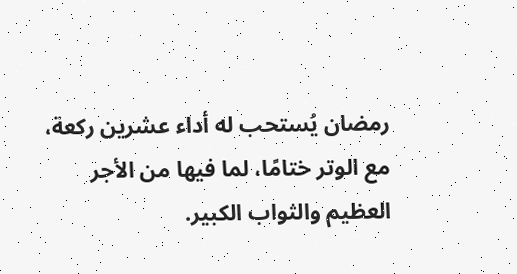رمضان يُستحب له أداء عشرين ركعة، مع الوتر ختامًا، لما فيها من الأجر العظيم والثواب الكبير.